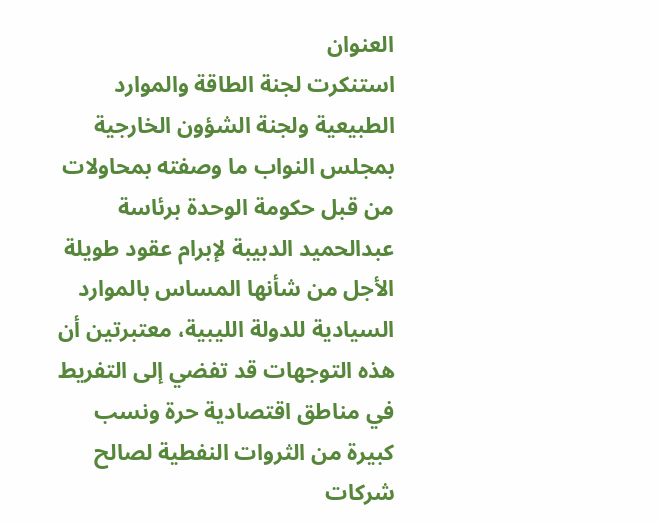العنوان
استنكرت لجنة الطاقة والموارد الطبيعية ولجنة الشؤون الخارجية بمجلس النواب ما وصفته بمحاولات من قبل حكومة الوحدة برئاسة عبدالحميد الدبيبة لإبرام عقود طويلة الأجل من شأنها المساس بالموارد السيادية للدولة الليبية، معتبرتين أن هذه التوجهات قد تفضي إلى التفريط في مناطق اقتصادية حرة ونسب كبيرة من الثروات النفطية لصالح شركات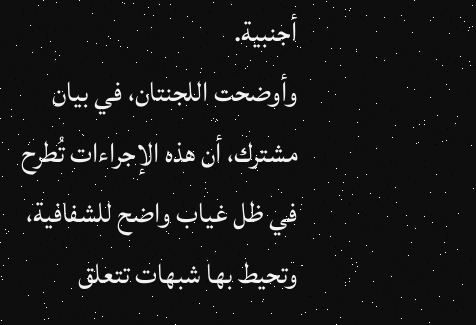أجنبية.
وأوضحت اللجنتان، في بيان مشترك، أن هذه الإجراءات تُطرح في ظل غياب واضح للشفافية، وتحيط بها شبهات تتعلق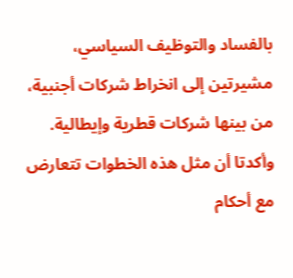بالفساد والتوظيف السياسي، مشيرتين إلى انخراط شركات أجنبية، من بينها شركات قطرية وإيطالية. وأكدتا أن مثل هذه الخطوات تتعارض مع أحكام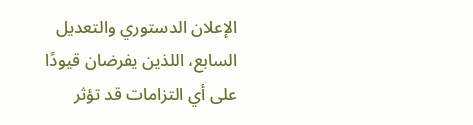الإعلان الدستوري والتعديل السابع، اللذين يفرضان قيودًا على أي التزامات قد تؤثر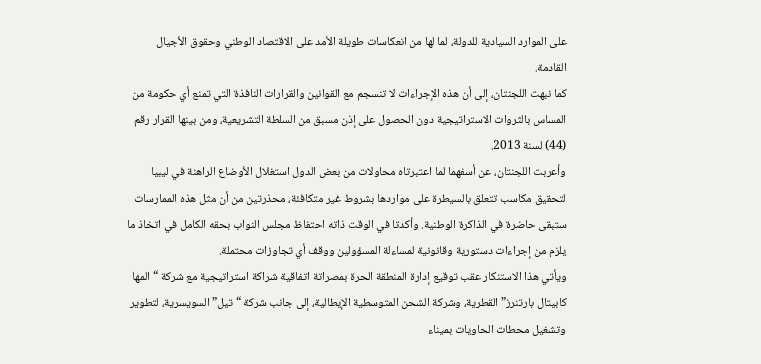على الموارد السيادية للدولة، لما لها من انعكاسات طويلة الأمد على الاقتصاد الوطني وحقوق الأجيال القادمة.
كما نبهت اللجنتان، إلى أن هذه الإجراءات لا تنسجم مع القوانين والقرارات النافذة التي تمنع أي حكومة من المساس بالثروات الاستراتيجية دون الحصول على إذن مسبق من السلطة التشريعية، ومن بينها القرار رقم (44) لسنة 2013.
وأعربت اللجنتان، عن أسفهما لما اعتبرتاه محاولات من بعض الدول استغلال الأوضاع الراهنة في ليبيا لتحقيق مكاسب تتعلق بالسيطرة على مواردها بشروط غير متكافئة، محذرتين من أن مثل هذه الممارسات ستبقى حاضرة في الذاكرة الوطنية. وأكدتا في الوقت ذاته احتفاظ مجلس النواب بحقه الكامل في اتخاذ ما يلزم من إجراءات دستورية وقانونية لمساءلة المسؤولين ووقف أي تجاوزات محتملة.
ويأتي هذا الاستنكار عقب توقيع إدارة المنطقة الحرة بمصراتة اتفاقية شراكة استراتيجية مع شركة “المها كابيتال بارتنرز” القطرية، وشركة الشحن المتوسطية الإيطالية، إلى جانب شركة “تيل” السويسرية، لتطوير وتشغيل محطات الحاويات بميناء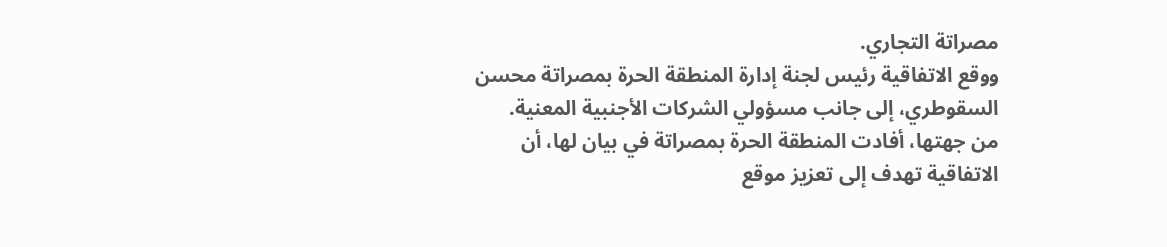مصراتة التجاري.
ووقع الاتفاقية رئيس لجنة إدارة المنطقة الحرة بمصراتة محسن السقوطري، إلى جانب مسؤولي الشركات الأجنبية المعنية.
من جهتها، أفادت المنطقة الحرة بمصراتة في بيان لها، أن الاتفاقية تهدف إلى تعزيز موقع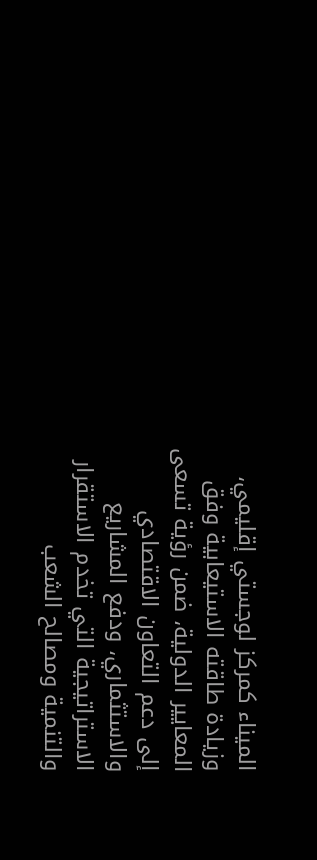الميناء كمركز لوجستي إقليمي، وزيادة طاقته الاستيعابية وفق المعايير الدولية، ضمن رؤية تسعى إلى دعم التعاون الاقتصادي والاستثماري، ودفع المشاريع الاستراتيجية التي تخدم الاستقرار والتنمية ومصالح الشعب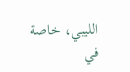الليبي، خاصة في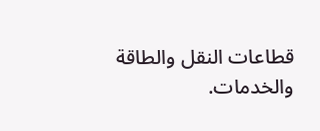قطاعات النقل والطاقة والخدمات.